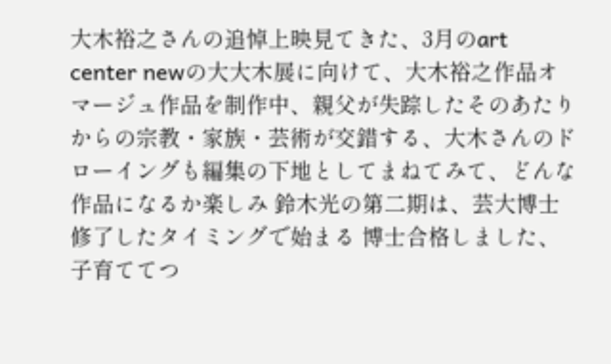大木裕之さんの追悼上映見てきた、3月のart center newの大大木展に向けて、大木裕之作品オマージュ作品を制作中、親父が失踪したそのあたりからの宗教・家族・芸術が交錯する、大木さんのドローイングも編集の下地としてまねてみて、どんな作品になるか楽しみ 鈴木光の第二期は、芸大博士修了したタイミングで始まる 博士合格しました、子育ててつ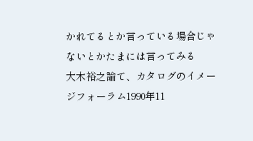かれてるとか言っている場合じゃないとかたまには言ってみる
大木裕之論て、カタログのイメージフォーラム1990年11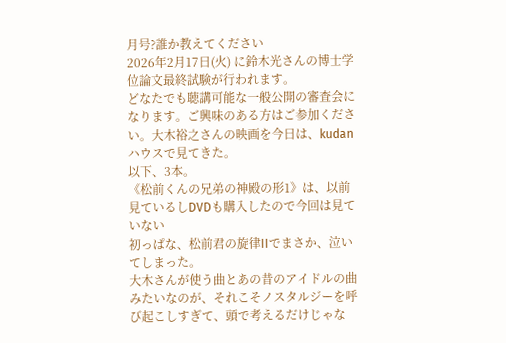月号?誰か教えてください
2026年2月17日(火) に鈴木光さんの博士学位論文最終試験が行われます。
どなたでも聴講可能な一般公開の審査会になります。ご興味のある方はご参加ください。大木裕之さんの映画を今日は、kudanハウスで見てきた。
以下、3本。
《松前くんの兄弟の神殿の形1》は、以前見ているしDVDも購入したので今回は見ていない
初っぱな、松前君の旋律IIでまさか、泣いてしまった。
大木さんが使う曲とあの昔のアイドルの曲みたいなのが、それこそノスタルジーを呼び起こしすぎて、頭で考えるだけじゃな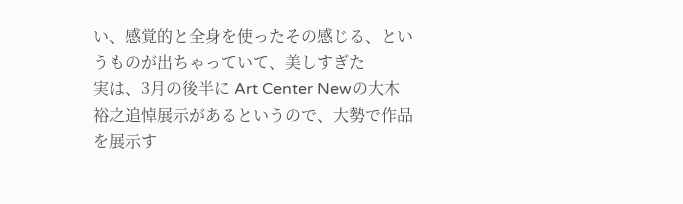い、感覚的と全身を使ったその感じる、というものが出ちゃっていて、美しすぎた
実は、3月の後半に Art Center Newの大木裕之追悼展示があるというので、大勢で作品を展示す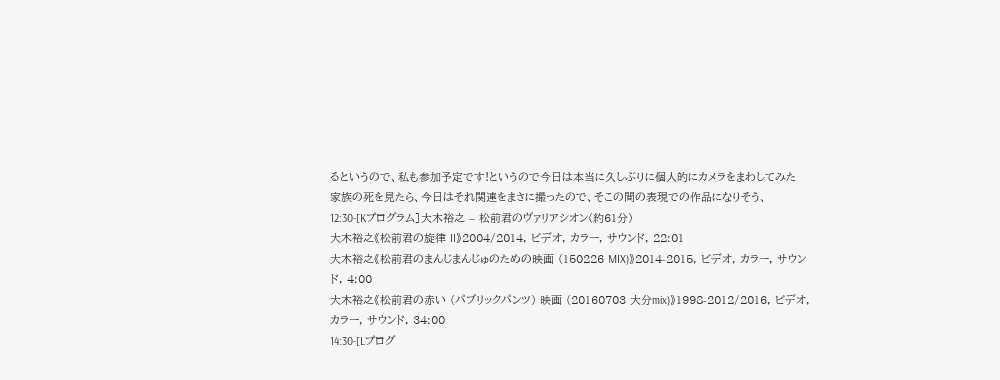るというので、私も参加予定です!というので今日は本当に久しぶりに個人的にカメラをまわしてみた
家族の死を見たら、今日はそれ関連をまさに撮ったので、そこの間の表現での作品になりそう、
12:30-[Kプログラム]大木裕之 – 松前君のヴァリアシオン(約61分)
大木裕之《松前君の旋律 II》2004/2014, ビデオ, カラー, サウンド, 22:01
大木裕之《松前君のまんじまんじゅのための映画 (150226 MIX)》2014-2015, ビデオ, カラー, サウンド, 4:00
大木裕之《松前君の赤い (パブリックパンツ) 映画 (20160703 大分mix)》1998-2012/2016, ビデオ, カラー, サウンド, 34:00
14:30-[Lプログ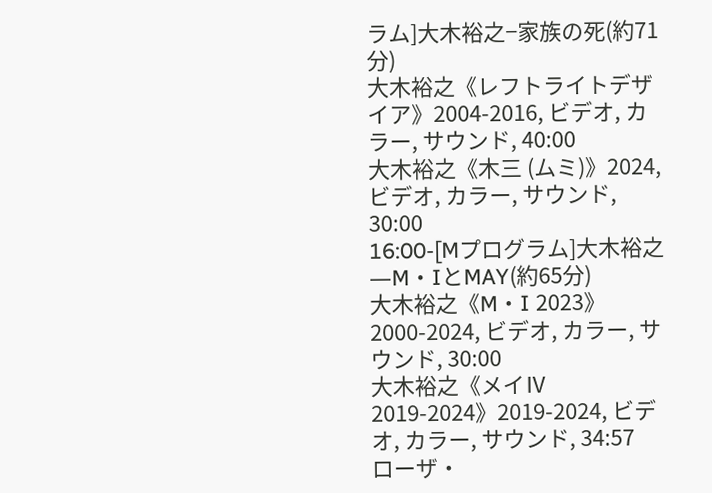ラム]大木裕之−家族の死(約71分)
大木裕之《レフトライトデザイア》2004-2016, ビデオ, カラー, サウンド, 40:00
大木裕之《木三 (ムミ)》2024, ビデオ, カラー, サウンド, 30:00
16:00-[Mプログラム]大木裕之―M・IとMAY(約65分)
大木裕之《M・I 2023》2000-2024, ビデオ, カラー, サウンド, 30:00
大木裕之《メイⅣ 2019-2024》2019-2024, ビデオ, カラー, サウンド, 34:57
ローザ・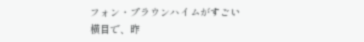フォン・プラウンハイムがすごい
横目で、昨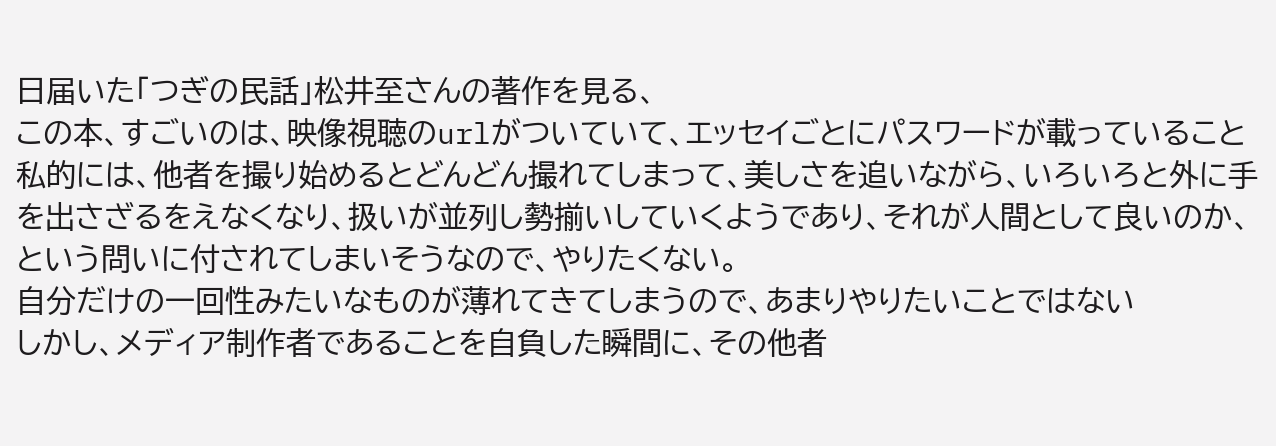日届いた「つぎの民話」松井至さんの著作を見る、
この本、すごいのは、映像視聴のurlがついていて、エッセイごとにパスワードが載っていること
私的には、他者を撮り始めるとどんどん撮れてしまって、美しさを追いながら、いろいろと外に手を出さざるをえなくなり、扱いが並列し勢揃いしていくようであり、それが人間として良いのか、という問いに付されてしまいそうなので、やりたくない。
自分だけの一回性みたいなものが薄れてきてしまうので、あまりやりたいことではない
しかし、メディア制作者であることを自負した瞬間に、その他者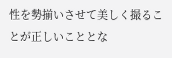性を勢揃いさせて美しく撮ることが正しいこととな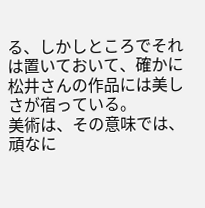る、しかしところでそれは置いておいて、確かに松井さんの作品には美しさが宿っている。
美術は、その意味では、頑なに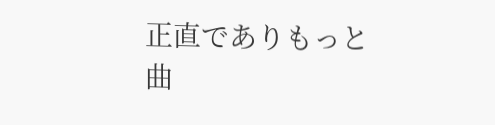正直でありもっと曲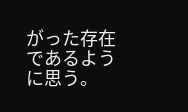がった存在であるように思う。